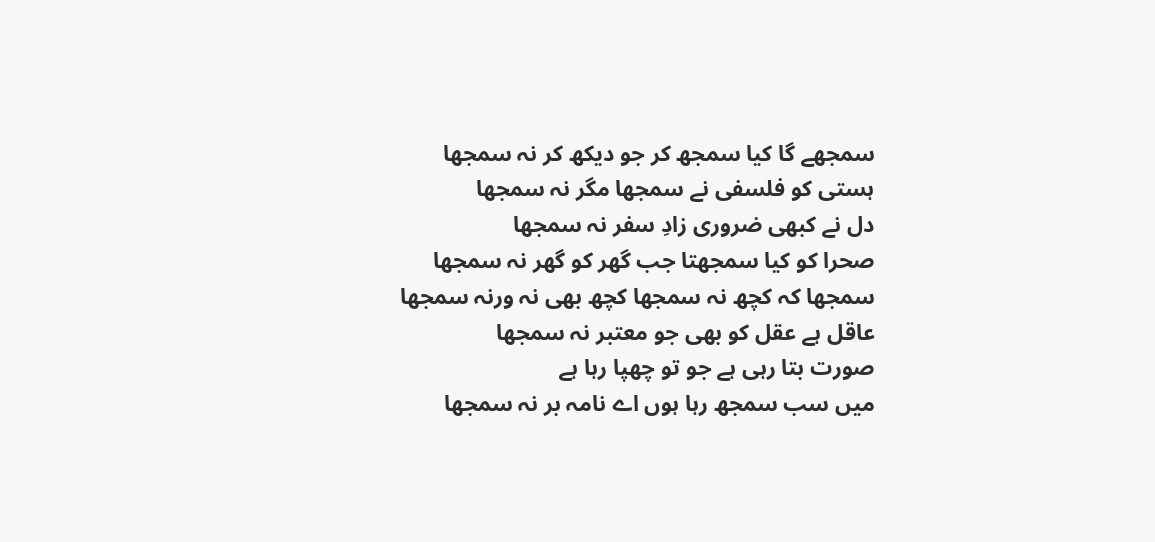سمجھے گا کیا سمجھ کر جو دیکھ کر نہ سمجھا
ہستی کو فلسفی نے سمجھا مگر نہ سمجھا
دل نے کبھی ضروری زادِ سفر نہ سمجھا
صحرا کو کیا سمجھتا جب گھر کو گھر نہ سمجھا
سمجھا کہ کچھ نہ سمجھا کچھ بھی نہ ورنہ سمجھا
عاقل ہے عقل کو بھی جو معتبر نہ سمجھا
صورت بتا رہی ہے جو تو چھپا رہا ہے
میں سب سمجھ رہا ہوں اے نامہ بر نہ سمجھا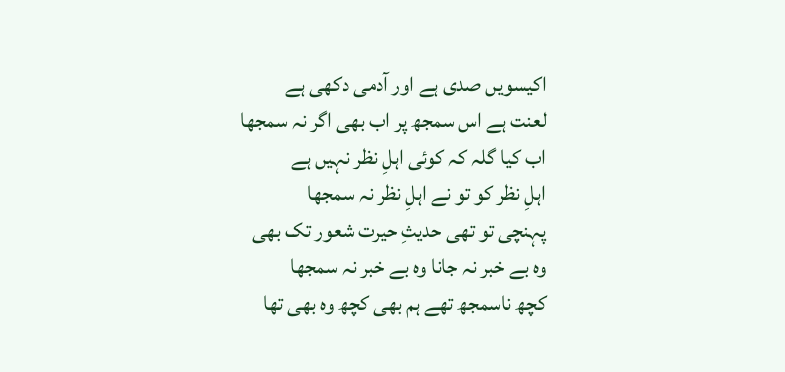اکیسویں صدی ہے اور آدمی دکھی ہے
لعنت ہے اس سمجھ پر اب بھی اگر نہ سمجھا
اب کیا گلہ کہ کوئی اہلِ نظر نہیں ہے
اہلِ نظر کو تو نے اہلِ نظر نہ سمجھا
پہنچی تو تھی حدیثِ حیرت شعور تک بھی
وہ بے خبر نہ جانا وہ بے خبر نہ سمجھا
کچھ ناسمجھ تھے ہم بھی کچھ وہ بھی تھا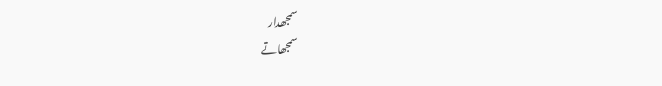سمجھدار
سمجھاتے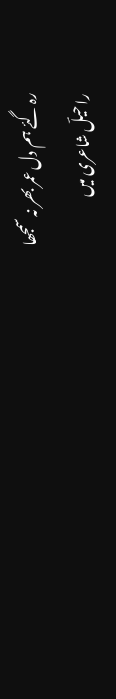رہ گئے ہم دل عمر بھر نہ سمجھا
راحیلؔ شاعری میں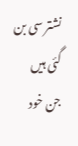نشتر سی بن گئی ہیں
جن خود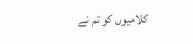کلامیوں کو تم نے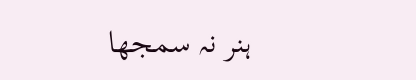ہنر نہ سمجھا